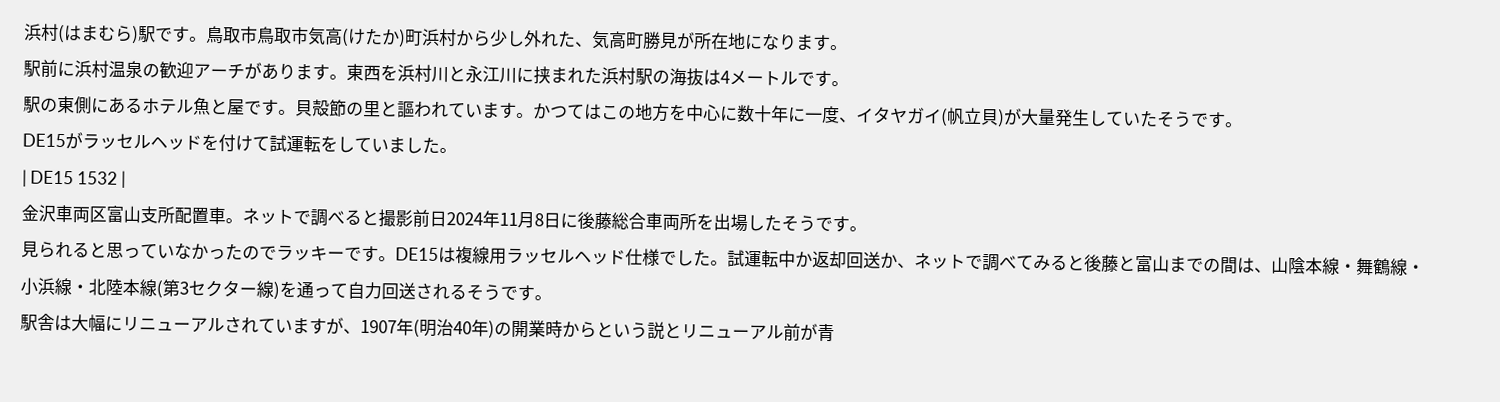浜村(はまむら)駅です。鳥取市鳥取市気高(けたか)町浜村から少し外れた、気高町勝見が所在地になります。
駅前に浜村温泉の歓迎アーチがあります。東西を浜村川と永江川に挟まれた浜村駅の海抜は4メートルです。
駅の東側にあるホテル魚と屋です。貝殻節の里と謳われています。かつてはこの地方を中心に数十年に一度、イタヤガイ(帆立貝)が大量発生していたそうです。
DE15がラッセルヘッドを付けて試運転をしていました。
| DE15 1532 |
金沢車両区富山支所配置車。ネットで調べると撮影前日2024年11月8日に後藤総合車両所を出場したそうです。
見られると思っていなかったのでラッキーです。DE15は複線用ラッセルヘッド仕様でした。試運転中か返却回送か、ネットで調べてみると後藤と富山までの間は、山陰本線・舞鶴線・小浜線・北陸本線(第3セクター線)を通って自力回送されるそうです。
駅舎は大幅にリニューアルされていますが、1907年(明治40年)の開業時からという説とリニューアル前が青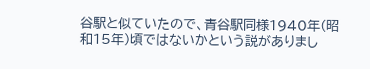谷駅と似ていたので、青谷駅同様1940年(昭和15年)頃ではないかという説がありまし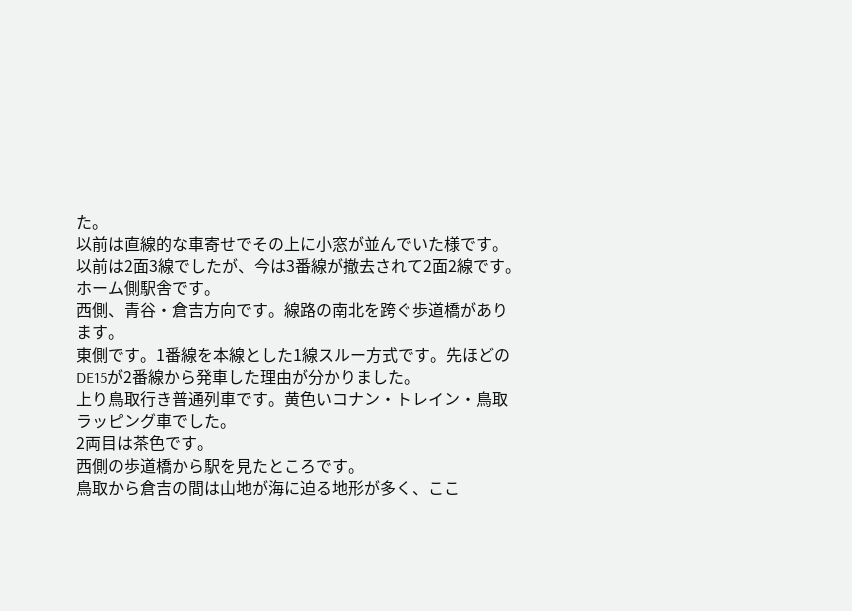た。
以前は直線的な車寄せでその上に小窓が並んでいた様です。
以前は2面3線でしたが、今は3番線が撤去されて2面2線です。
ホーム側駅舎です。
西側、青谷・倉吉方向です。線路の南北を跨ぐ歩道橋があります。
東側です。1番線を本線とした1線スルー方式です。先ほどのDE15が2番線から発車した理由が分かりました。
上り鳥取行き普通列車です。黄色いコナン・トレイン・鳥取ラッピング車でした。
2両目は茶色です。
西側の歩道橋から駅を見たところです。
鳥取から倉吉の間は山地が海に迫る地形が多く、ここ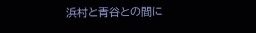浜村と青谷との間に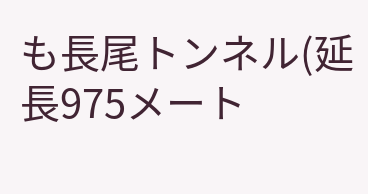も長尾トンネル(延長975メート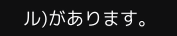ル)があります。